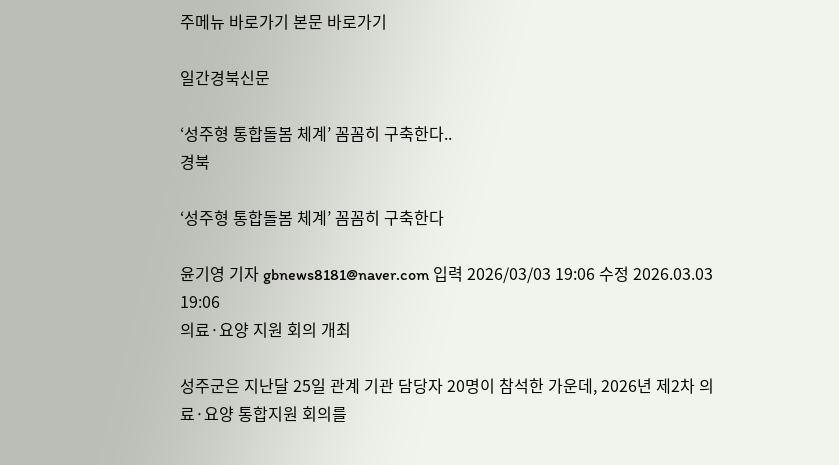주메뉴 바로가기 본문 바로가기

일간경북신문

‘성주형 통합돌봄 체계’ 꼼꼼히 구축한다..
경북

‘성주형 통합돌봄 체계’ 꼼꼼히 구축한다

윤기영 기자 gbnews8181@naver.com 입력 2026/03/03 19:06 수정 2026.03.03 19:06
의료·요양 지원 회의 개최

성주군은 지난달 25일 관계 기관 담당자 20명이 참석한 가운데, 2026년 제2차 의료·요양 통합지원 회의를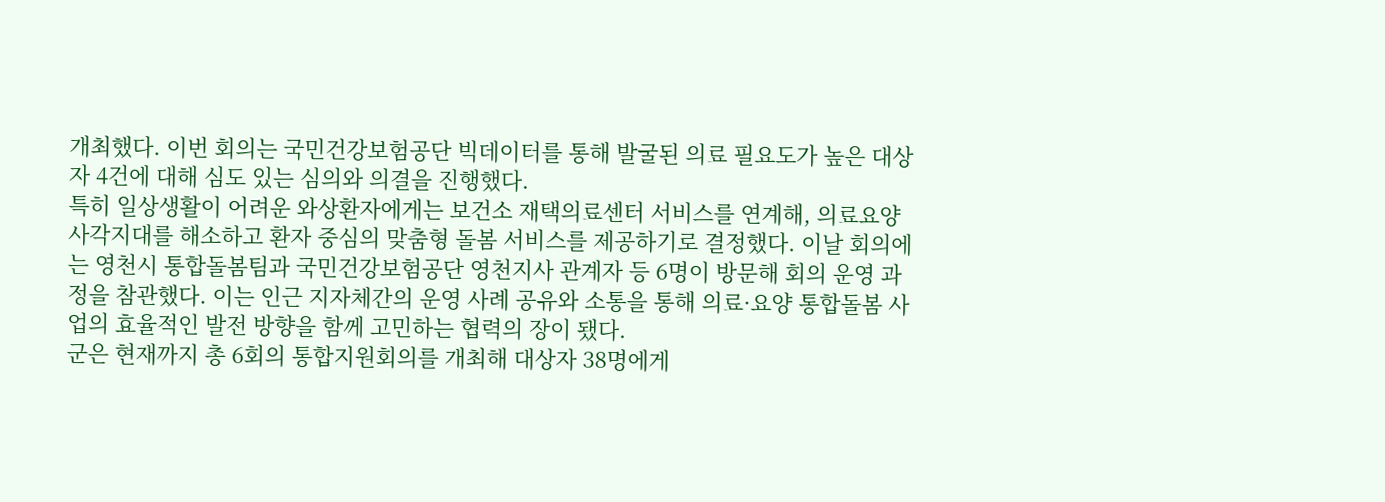개최했다. 이번 회의는 국민건강보험공단 빅데이터를 통해 발굴된 의료 필요도가 높은 대상자 4건에 대해 심도 있는 심의와 의결을 진행했다.
특히 일상생활이 어려운 와상환자에게는 보건소 재택의료센터 서비스를 연계해, 의료요양 사각지대를 해소하고 환자 중심의 맞춤형 돌봄 서비스를 제공하기로 결정했다. 이날 회의에는 영천시 통합돌봄팀과 국민건강보험공단 영천지사 관계자 등 6명이 방문해 회의 운영 과정을 참관했다. 이는 인근 지자체간의 운영 사례 공유와 소통을 통해 의료·요양 통합돌봄 사업의 효율적인 발전 방향을 함께 고민하는 협력의 장이 됐다.
군은 현재까지 총 6회의 통합지원회의를 개최해 대상자 38명에게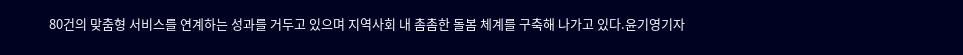80건의 맞춤형 서비스를 연계하는 성과를 거두고 있으며 지역사회 내 촘촘한 돌봄 체계를 구축해 나가고 있다.윤기영기자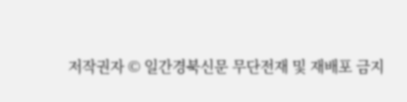저작권자 © 일간경북신문 무단전재 및 재배포 금지